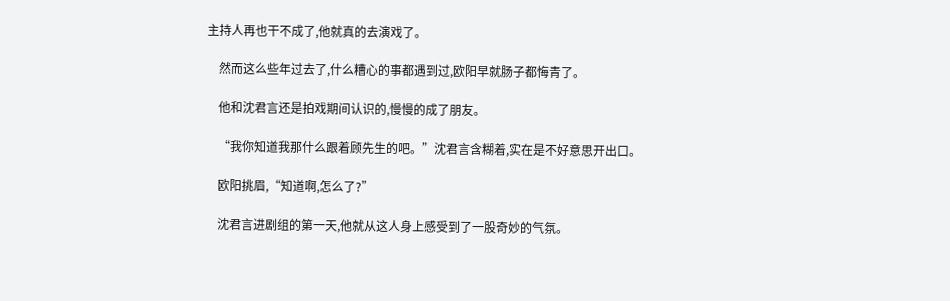主持人再也干不成了,他就真的去演戏了。

    然而这么些年过去了,什么糟心的事都遇到过,欧阳早就肠子都悔青了。

    他和沈君言还是拍戏期间认识的,慢慢的成了朋友。

    “我你知道我那什么跟着顾先生的吧。”沈君言含糊着,实在是不好意思开出口。

    欧阳挑眉,“知道啊,怎么了?”

    沈君言进剧组的第一天,他就从这人身上感受到了一股奇妙的气氛。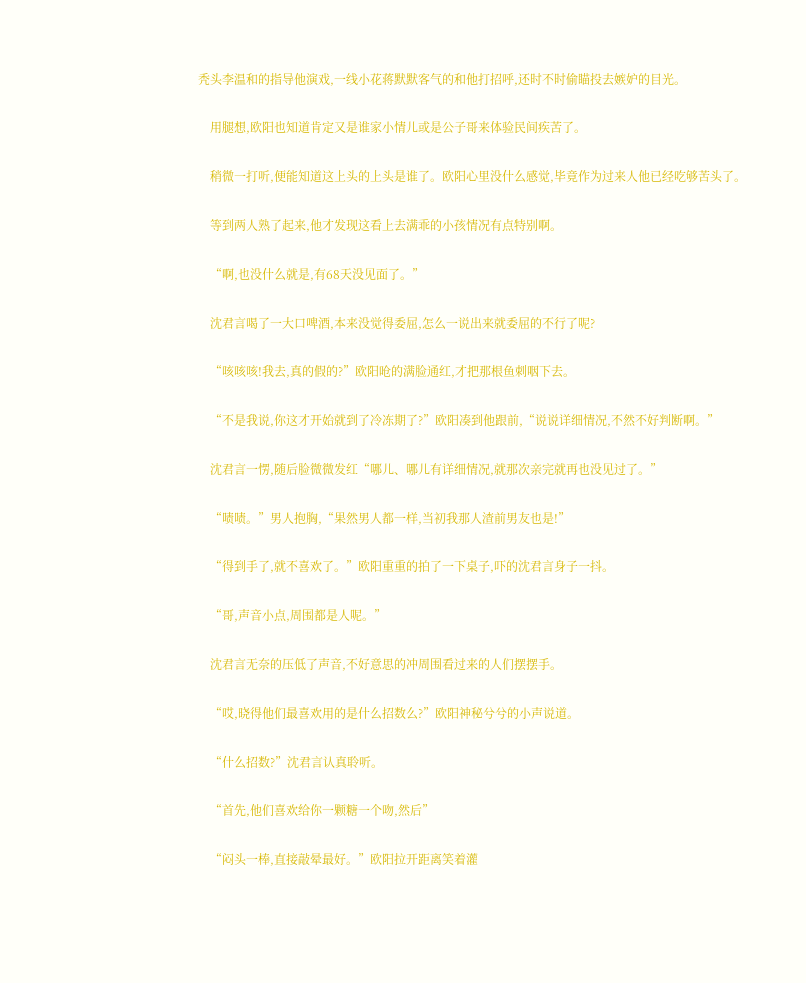秃头李温和的指导他演戏,一线小花蒋默默客气的和他打招呼,还时不时偷瞄投去嫉妒的目光。

    用腿想,欧阳也知道肯定又是谁家小情儿或是公子哥来体验民间疾苦了。

    稍微一打听,便能知道这上头的上头是谁了。欧阳心里没什么感觉,毕竟作为过来人他已经吃够苦头了。

    等到两人熟了起来,他才发现这看上去满乖的小孩情况有点特别啊。

    “啊,也没什么就是,有68天没见面了。”

    沈君言喝了一大口啤酒,本来没觉得委屈,怎么一说出来就委屈的不行了呢?

    “咳咳咳!我去,真的假的?”欧阳呛的满脸通红,才把那根鱼刺咽下去。

    “不是我说,你这才开始就到了冷冻期了?”欧阳凑到他跟前,“说说详细情况,不然不好判断啊。”

    沈君言一愣,随后脸微微发红“哪儿、哪儿有详细情况,就那次亲完就再也没见过了。”

    “啧啧。”男人抱胸,“果然男人都一样,当初我那人渣前男友也是!”

    “得到手了,就不喜欢了。”欧阳重重的拍了一下桌子,吓的沈君言身子一抖。

    “哥,声音小点,周围都是人呢。”

    沈君言无奈的压低了声音,不好意思的冲周围看过来的人们摆摆手。

    “哎,晓得他们最喜欢用的是什么招数么?”欧阳神秘兮兮的小声说道。

    “什么招数?”沈君言认真聆听。

    “首先,他们喜欢给你一颗糖一个吻,然后”

    “闷头一棒,直接敲晕最好。”欧阳拉开距离笑着灌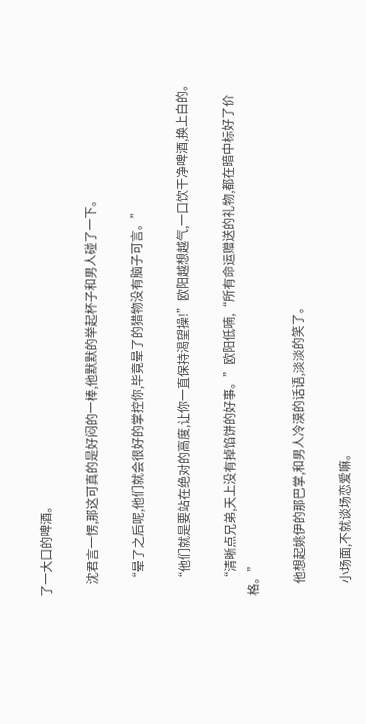了一大口的啤酒。

    沈君言一愣,那这可真的是好闷的一棒,他默默的举起杯子和男人碰了一下。

    “晕了之后呢,他们就会很好的掌控你,毕竟晕了的猎物没有脑子可言。”

    “他们就是要站在绝对的高度,让你一直保持渴望操!”欧阳越想越气,一口饮干净啤酒,换上白的。

    “清晰点兄弟,天上没有掉馅饼的好事。”欧阳低喃,“所有命运赠送的礼物,都在暗中标好了价格。”

    他想起姚伊的那巴掌,和男人冷漠的话语,淡淡的笑了。

    小场面,不就谈场恋爱嘛。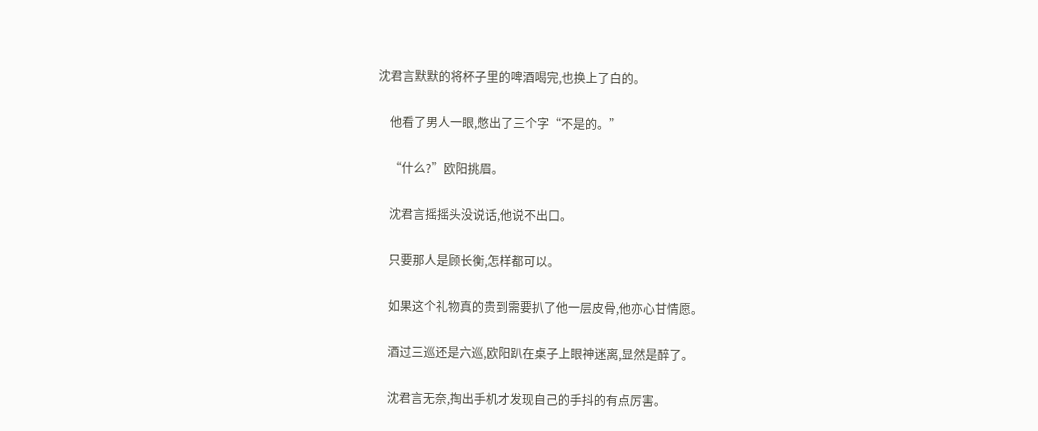沈君言默默的将杯子里的啤酒喝完,也换上了白的。

    他看了男人一眼,憋出了三个字“不是的。”

    “什么?”欧阳挑眉。

    沈君言摇摇头没说话,他说不出口。

    只要那人是顾长衡,怎样都可以。

    如果这个礼物真的贵到需要扒了他一层皮骨,他亦心甘情愿。

    酒过三巡还是六巡,欧阳趴在桌子上眼神迷离,显然是醉了。

    沈君言无奈,掏出手机才发现自己的手抖的有点厉害。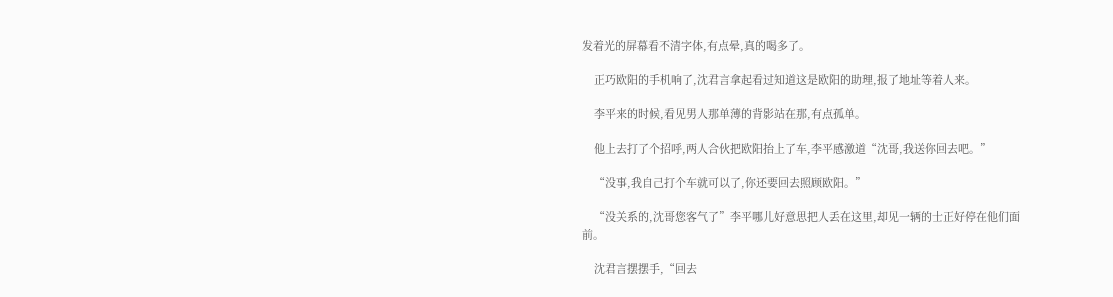发着光的屏幕看不清字体,有点晕,真的喝多了。

    正巧欧阳的手机响了,沈君言拿起看过知道这是欧阳的助理,报了地址等着人来。

    李平来的时候,看见男人那单薄的背影站在那,有点孤单。

    他上去打了个招呼,两人合伙把欧阳抬上了车,李平感激道“沈哥,我送你回去吧。”

    “没事,我自己打个车就可以了,你还要回去照顾欧阳。”

    “没关系的,沈哥您客气了”李平哪儿好意思把人丢在这里,却见一辆的士正好停在他们面前。

    沈君言摆摆手,“回去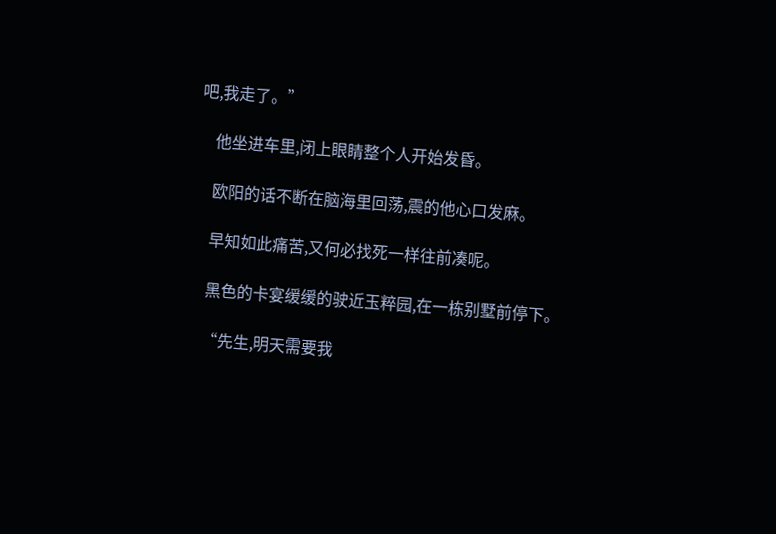吧,我走了。”

    他坐进车里,闭上眼睛整个人开始发昏。

    欧阳的话不断在脑海里回荡,震的他心口发麻。

    早知如此痛苦,又何必找死一样往前凑呢。

    黑色的卡宴缓缓的驶近玉粹园,在一栋别墅前停下。

    “先生,明天需要我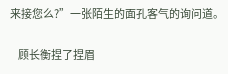来接您么?”一张陌生的面孔客气的询问道。

    顾长衡捏了捏眉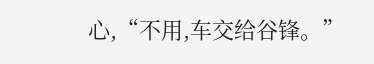心,“不用,车交给谷锋。”